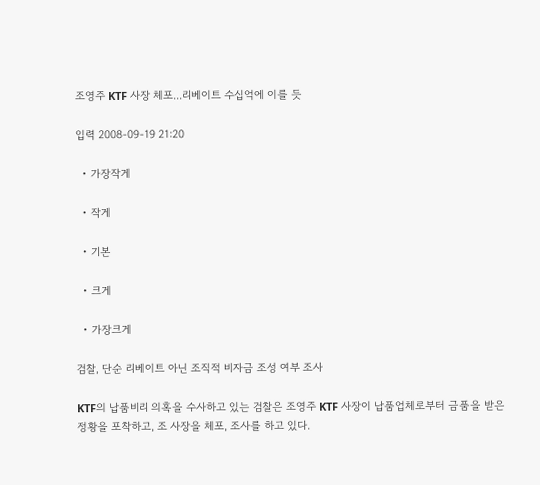조영주 KTF 사장 체포...리베이트 수십억에 이를 듯

입력 2008-09-19 21:20

  • 가장작게

  • 작게

  • 기본

  • 크게

  • 가장크게

검찰, 단순 리베이트 아닌 조직적 비자금 조성 여부 조사

KTF의 납품비리 의혹을 수사하고 있는 검찰은 조영주 KTF 사장이 납품업체로부터 금품을 받은 정황을 포착하고, 조 사장을 체포, 조사를 하고 있다.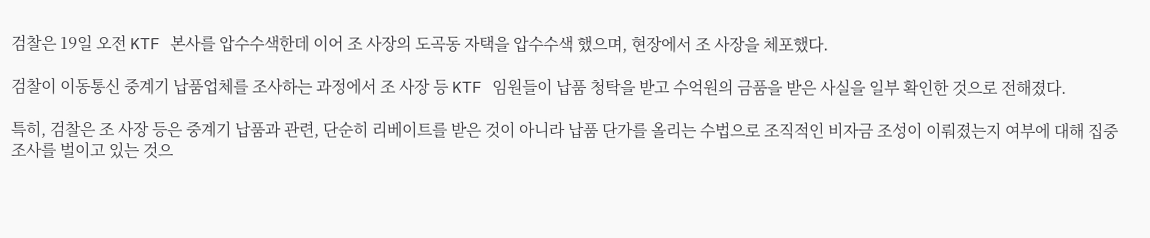검찰은 19일 오전 KTF 본사를 압수수색한데 이어 조 사장의 도곡동 자택을 압수수색 했으며, 현장에서 조 사장을 체포했다.

검찰이 이동통신 중계기 납품업체를 조사하는 과정에서 조 사장 등 KTF 임원들이 납품 청탁을 받고 수억원의 금품을 받은 사실을 일부 확인한 것으로 전해졌다.

특히, 검찰은 조 사장 등은 중계기 납품과 관련, 단순히 리베이트를 받은 것이 아니라 납품 단가를 올리는 수법으로 조직적인 비자금 조성이 이뤄졌는지 여부에 대해 집중 조사를 벌이고 있는 것으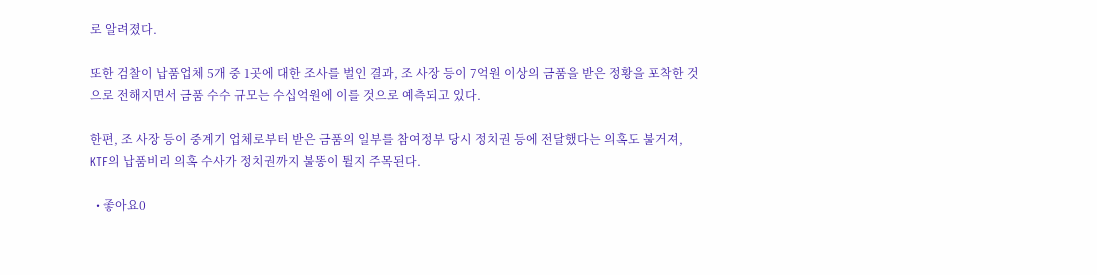로 알려졌다.

또한 검찰이 납품업체 5개 중 1곳에 대한 조사를 벌인 결과, 조 사장 등이 7억원 이상의 금품을 받은 정황을 포착한 것으로 전해지면서 금품 수수 규모는 수십억원에 이를 것으로 예측되고 있다.

한편, 조 사장 등이 중계기 업체로부터 받은 금품의 일부를 참여정부 당시 정치권 등에 전달했다는 의혹도 불거져, KTF의 납품비리 의혹 수사가 정치권까지 불똥이 튈지 주목된다.

  • 좋아요0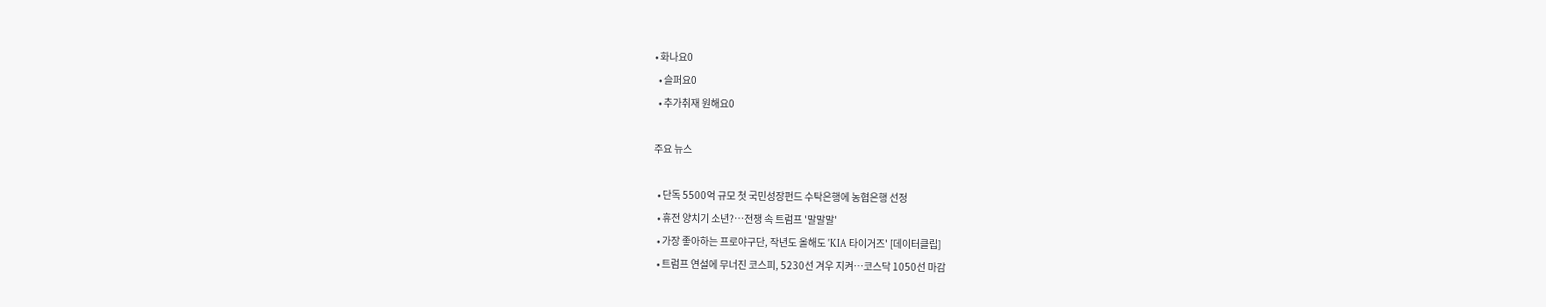• 화나요0
  • 슬퍼요0
  • 추가취재 원해요0

주요 뉴스

  • 단독 5500억 규모 첫 국민성장펀드 수탁은행에 농협은행 선정
  • 휴전 양치기 소년?…전쟁 속 트럼프 '말말말'
  • 가장 좋아하는 프로야구단, 작년도 올해도 'KIA 타이거즈' [데이터클립]
  • 트럼프 연설에 무너진 코스피, 5230선 겨우 지켜⋯코스닥 1050선 마감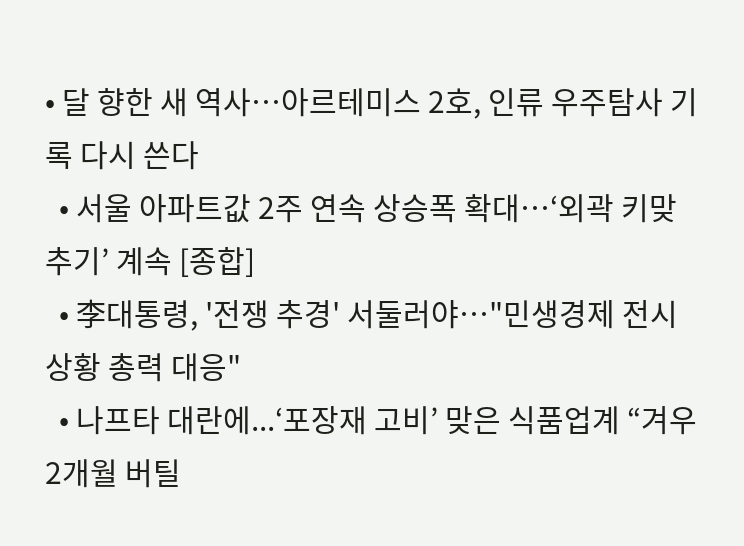• 달 향한 새 역사…아르테미스 2호, 인류 우주탐사 기록 다시 쓴다
  • 서울 아파트값 2주 연속 상승폭 확대⋯‘외곽 키맞추기’ 계속 [종합]
  • 李대통령, '전쟁 추경' 서둘러야…"민생경제 전시 상황 총력 대응"
  • 나프타 대란에...‘포장재 고비’ 맞은 식품업계 “겨우 2개월 버틸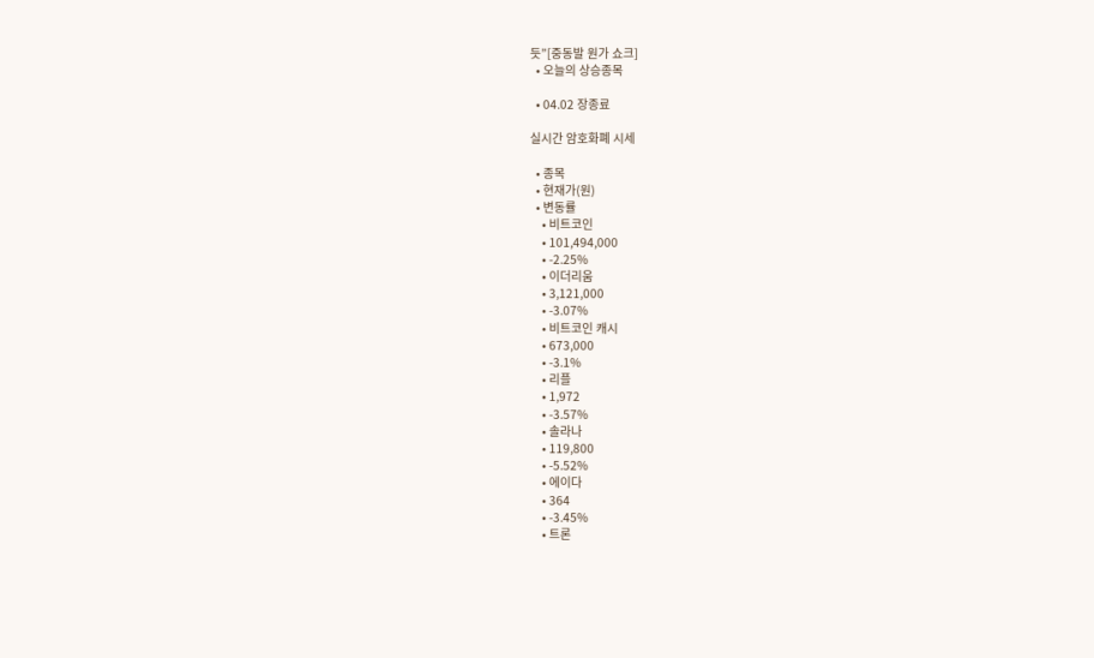듯”[중동발 원가 쇼크]
  • 오늘의 상승종목

  • 04.02 장종료

실시간 암호화폐 시세

  • 종목
  • 현재가(원)
  • 변동률
    • 비트코인
    • 101,494,000
    • -2.25%
    • 이더리움
    • 3,121,000
    • -3.07%
    • 비트코인 캐시
    • 673,000
    • -3.1%
    • 리플
    • 1,972
    • -3.57%
    • 솔라나
    • 119,800
    • -5.52%
    • 에이다
    • 364
    • -3.45%
    • 트론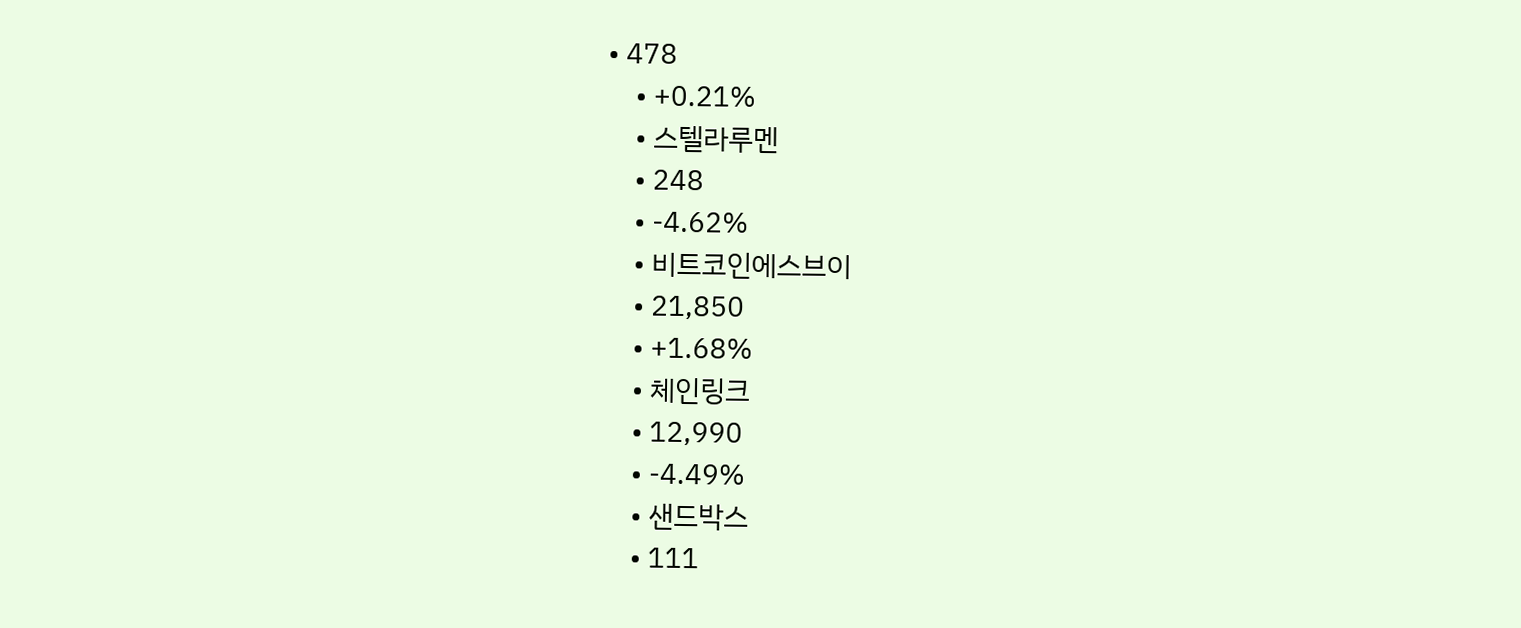• 478
    • +0.21%
    • 스텔라루멘
    • 248
    • -4.62%
    • 비트코인에스브이
    • 21,850
    • +1.68%
    • 체인링크
    • 12,990
    • -4.49%
    • 샌드박스
    • 111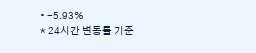• -5.93%
* 24시간 변동률 기준